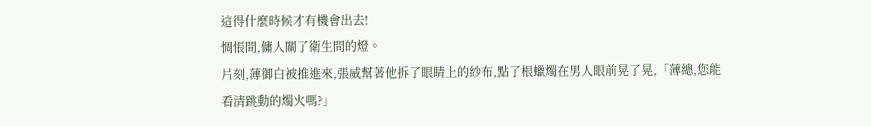這得什麼時候才有機會出去!
惆悵間,傭人關了衛生間的燈。
片刻,薄御白被推進來,張威幫著他拆了眼睛上的紗布,點了根蠟燭在男人眼前晃了晃,「薄總,您能看清跳動的燭火嗎?」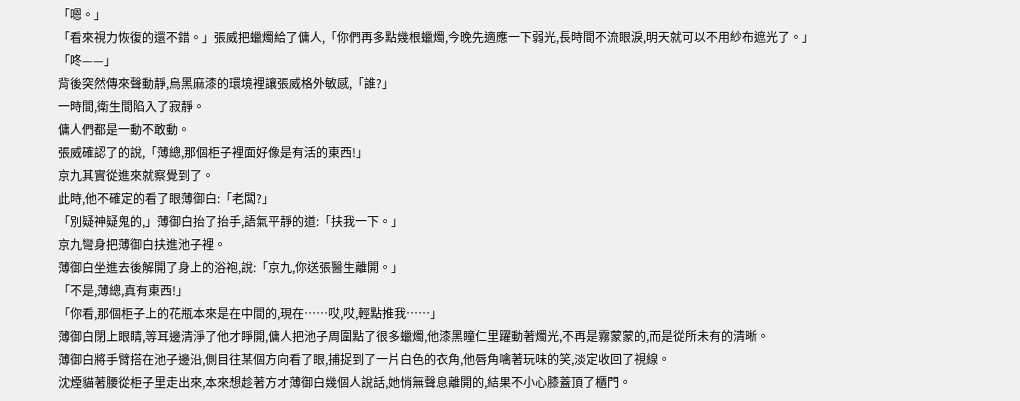「嗯。」
「看來視力恢復的還不錯。」張威把蠟燭給了傭人,「你們再多點幾根蠟燭,今晚先適應一下弱光,長時間不流眼淚,明天就可以不用紗布遮光了。」
「咚——」
背後突然傳來聲動靜,烏黑麻漆的環境裡讓張威格外敏感,「誰?」
一時間,衛生間陷入了寂靜。
傭人們都是一動不敢動。
張威確認了的說,「薄總,那個柜子裡面好像是有活的東西!」
京九其實從進來就察覺到了。
此時,他不確定的看了眼薄御白:「老闆?」
「別疑神疑鬼的,」薄御白抬了抬手,語氣平靜的道:「扶我一下。」
京九彎身把薄御白扶進池子裡。
薄御白坐進去後解開了身上的浴袍,說:「京九,你送張醫生離開。」
「不是,薄總,真有東西!」
「你看,那個柜子上的花瓶本來是在中間的,現在……哎,哎,輕點推我……」
薄御白閉上眼睛,等耳邊清淨了他才睜開,傭人把池子周圍點了很多蠟燭,他漆黑瞳仁里躍動著燭光,不再是霧蒙蒙的,而是從所未有的清晰。
薄御白將手臂搭在池子邊沿,側目往某個方向看了眼,捕捉到了一片白色的衣角,他唇角噙著玩味的笑,淡定收回了視線。
沈煙貓著腰從柜子里走出來,本來想趁著方才薄御白幾個人說話,她悄無聲息離開的,結果不小心膝蓋頂了櫃門。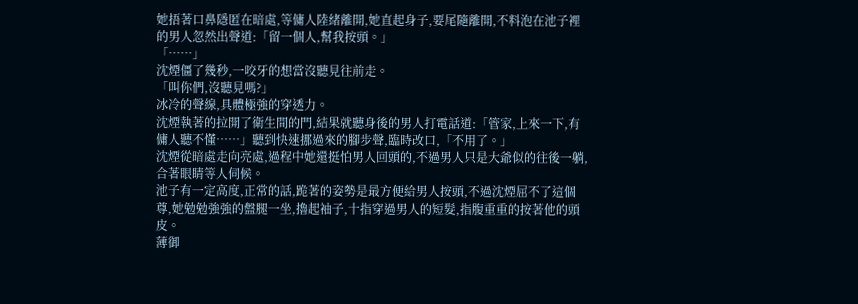她捂著口鼻隱匿在暗處,等傭人陸緒離開,她直起身子,要尾隨離開,不料泡在池子裡的男人忽然出聲道:「留一個人,幫我按頭。」
「……」
沈煙僵了幾秒,一咬牙的想當沒聽見往前走。
「叫你們,沒聽見嗎?」
冰冷的聲線,具體極強的穿透力。
沈煙執著的拉開了衛生間的門,結果就聽身後的男人打電話道:「管家,上來一下,有傭人聽不懂……」聽到快速挪過來的腳步聲,臨時改口,「不用了。」
沈煙從暗處走向亮處,過程中她還挺怕男人回頭的,不過男人只是大爺似的往後一躺,合著眼睛等人伺候。
池子有一定高度,正常的話,跪著的姿勢是最方便給男人按頭,不過沈煙屈不了這個尊,她勉勉強強的盤腿一坐,擼起袖子,十指穿過男人的短髮,指腹重重的按著他的頭皮。
薄御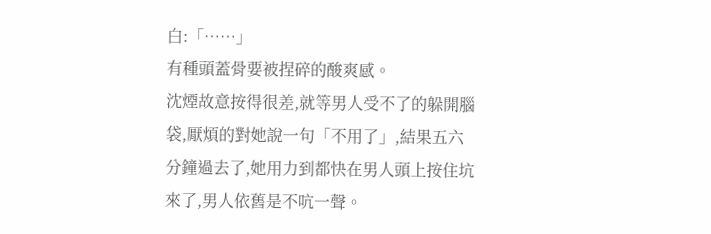白:「……」
有種頭蓋骨要被捏碎的酸爽感。
沈煙故意按得很差,就等男人受不了的躲開腦袋,厭煩的對她說一句「不用了」,結果五六分鐘過去了,她用力到都快在男人頭上按住坑來了,男人依舊是不吭一聲。